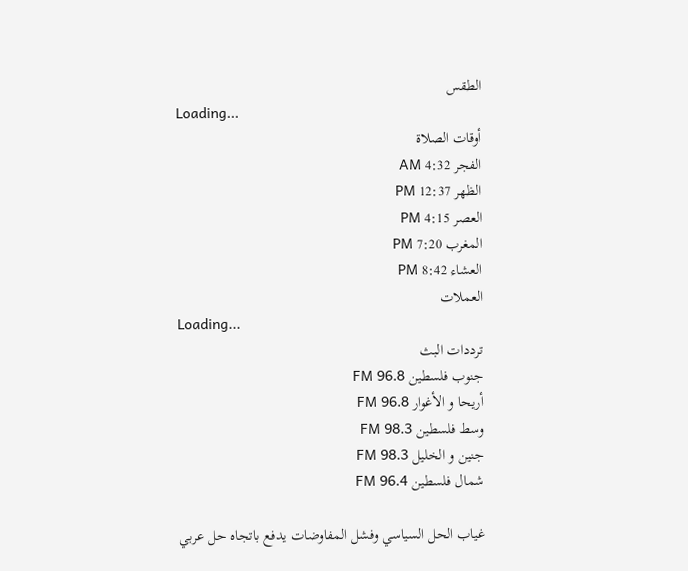الطقس
Loading...
أوقات الصلاة
الفجر 4:32 AM
الظهر 12:37 PM
العصر 4:15 PM
المغرب 7:20 PM
العشاء 8:42 PM
العملات
Loading...
ترددات البث
جنوب فلسطين FM 96.8
أريحا و الأغوار FM 96.8
وسط فلسطين FM 98.3
جنين و الخليل FM 98.3
شمال فلسطين FM 96.4

غياب الحل السياسي وفشل المفاوضات يدفع باتجاه حل عربي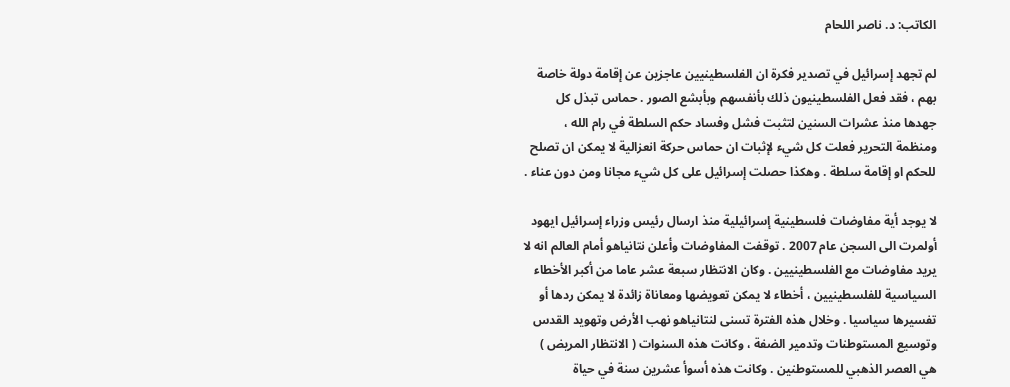الكاتب: د. ناصر اللحام

لم تجهد إسرائيل في تصدير فكرة ان الفلسطينيين عاجزين عن إقامة دولة خاصة بهم ، فقد فعل الفلسطينيون ذلك بأنفسهم وبأبشع الصور . حماس تبذل كل جهدها منذ عشرات السنين لتثبت فشل وفساد حكم السلطة في رام الله ، ومنظمة التحرير فعلت كل شيء لإثبات ان حماس حركة انعزالية لا يمكن ان تصلح للحكم او إقامة سلطة . وهكذا حصلت إسرائيل على كل شيء مجانا ومن دون عناء .

لا يوجد أية مفاوضات فلسطينية إسرائيلية منذ ارسال رئيس وزراء إسرائيل ايهود أولمرت الى السجن عام 2007 . توقفت المفاوضات وأعلن نتانياهو أمام العالم انه لا يريد مفاوضات مع الفلسطينيين . وكان الانتظار سبعة عشر عاما من أكبر الأخطاء السياسية للفلسطينيين ، أخطاء لا يمكن تعويضها ومعاناة زائدة لا يمكن ردها أو تفسيرها سياسيا . وخلال هذه الفترة تسنى لنتانياهو نهب الأرض وتهويد القدس وتوسيع المستوطنات وتدمير الضفة ، وكانت هذه السنوات ( الانتظار المريض ) هي العصر الذهبي للمستوطنين . وكانت هذه أسوأ عشرين سنة في حياة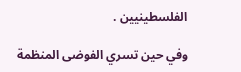الفلسطينيين .

وفي حين تسري الفوضى المنظمة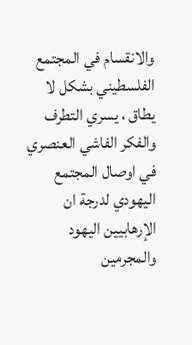والانقسام في المجتمع الفلسطيني بشكل لا يطاق ، يسري التطرف والفكر الفاشي العنصري في اوصال المجتمع اليهودي لدرجة ان الإرهابيين اليهود والمجرمين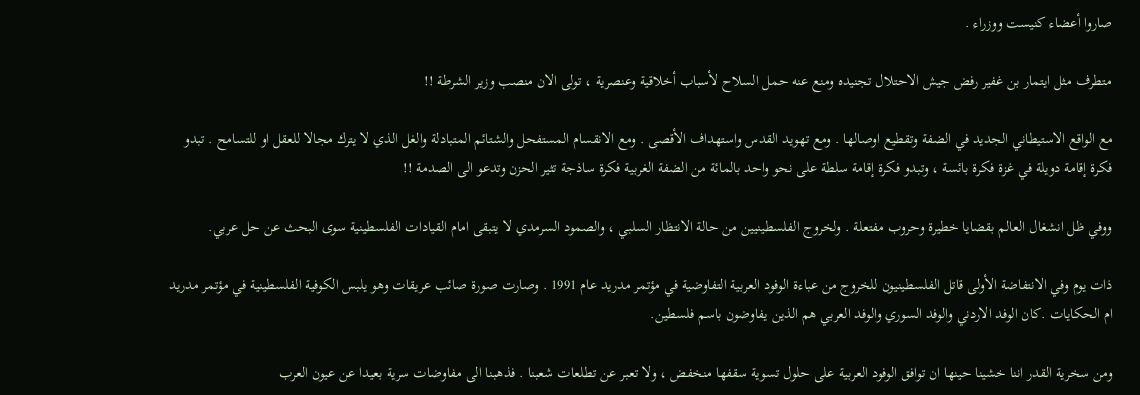صاروا أعضاء كنيست ووزراء .

متطرف مثل ايتمار بن غفير رفض جيش الاحتلال تجنيده ومنع عنه حمل السلاح لأسباب أخلاقية وعنصرية ، تولى الان منصب وزير الشرطة !!

مع الواقع الاستيطاني الجديد في الضفة وتقطيع اوصالها . ومع تهويد القدس واستهداف الأقصى . ومع الانقسام المستفحل والشتائم المتبادلة والغل الذي لا يترك مجالا للعقل او للتسامح . تبدو فكرة إقامة دويلة في غزة فكرة بائسة ، وتبدو فكرة إقامة سلطة على نحو واحد بالمائة من الضفة الغربية فكرة ساذجة تثير الحزن وتدعو الى الصدمة !!

ووفي ظل انشغال العالم بقضايا خطيرة وحروب مفتعلة . ولخروج الفلسطينيين من حالة الانتظار السلبي ، والصمود السرمدي لا يتبقى امام القيادات الفلسطينية سوى البحث عن حل عربي.

ذات يوم وفي الانتفاضة الأولى قاتل الفلسطينيون للخروج من عباءة الوفود العربية التفاوضية في مؤتمر مدريد عام 1991 . وصارت صورة صائب عريقات وهو يلبس الكوفية الفلسطينية في مؤتمر مدريد ام الحكايات .كان الوفد الاردني والوفد السوري والوفد العربي هم الذين يفاوضون باسم فلسطين.

ومن سخرية القدر اننا خشينا حينها ان توافق الوفود العربية على حلول تسوية سقفها منخفض ، ولا تعبر عن تطلعات شعبنا . فذهبنا الى مفاوضات سرية بعيدا عن عيون العرب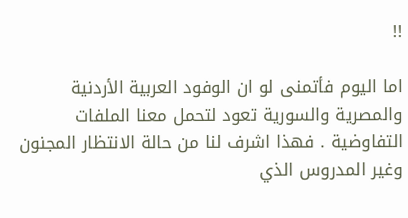!!

اما اليوم فأتمنى لو ان الوفود العربية الأردنية والمصرية والسورية تعود لتحمل معنا الملفات التفاوضية . فهذا اشرف لنا من حالة الانتظار المجنون وغير المدروس الذي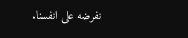نفرضه على انفسنا.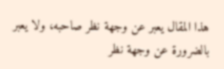هذا المقال يعبر عن وجهة نظر صاحبه، ولا يعبر بالضرورة عن وجهة نظر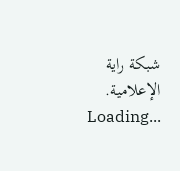شبكة راية الإعلامية.
Loading...